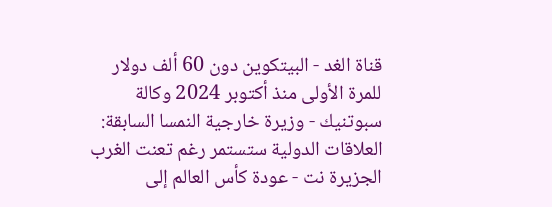قناة الغد - البيتكوين دون 60 ألف دولار للمرة الأولى منذ أكتوبر 2024 وكالة سبوتنيك - وزيرة خارجية النمسا السابقة: العلاقات الدولية ستستمر رغم تعنت الغرب الجزيرة نت - عودة كأس العالم إلى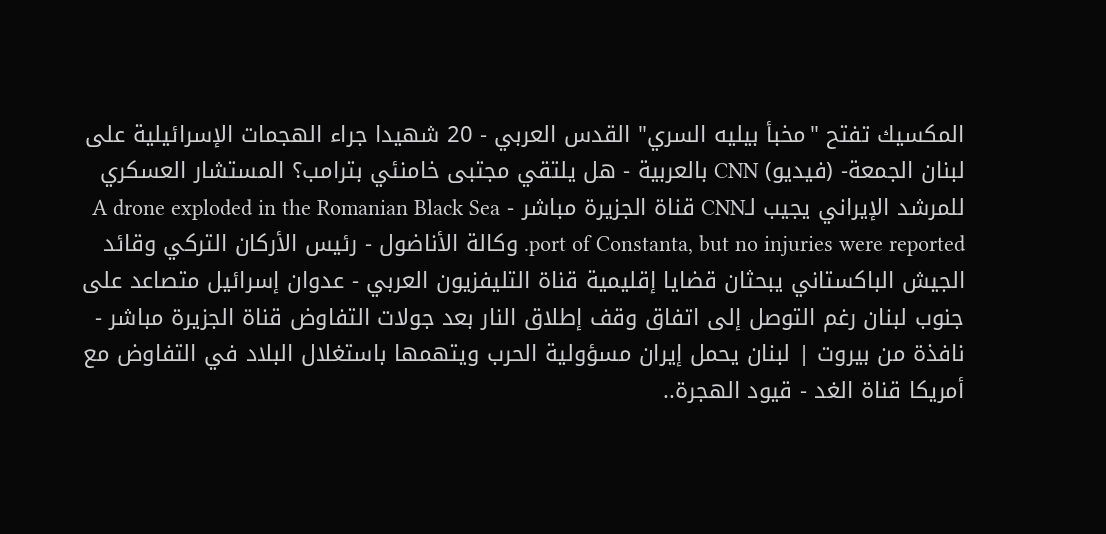المكسيك تفتح "مخبأ بيليه السري" القدس العربي - 20 شهيدا جراء الهجمات الإسرائيلية على لبنان الجمعة- (فيديو) CNN بالعربية - هل يلتقي مجتبى خامنئي بترامب؟ المستشار العسكري للمرشد الإيراني يجيب لـCNN قناة الجزيرة مباشر - A drone exploded in the Romanian Black Sea port of Constanta, but no injuries were reported. وكالة الأناضول - رئيس الأركان التركي وقائد الجيش الباكستاني يبحثان قضايا إقليمية قناة التليفزيون العربي - عدوان إسرائيل متصاعد على جنوب لبنان رغم التوصل إلى اتفاق وقف إطلاق النار بعد جولات التفاوض قناة الجزيرة مباشر - نافذة من بيروت | لبنان يحمل إيران مسؤولية الحرب ويتهمها باستغلال البلاد في التفاوض مع أمريكا قناة الغد - قيود الهجرة..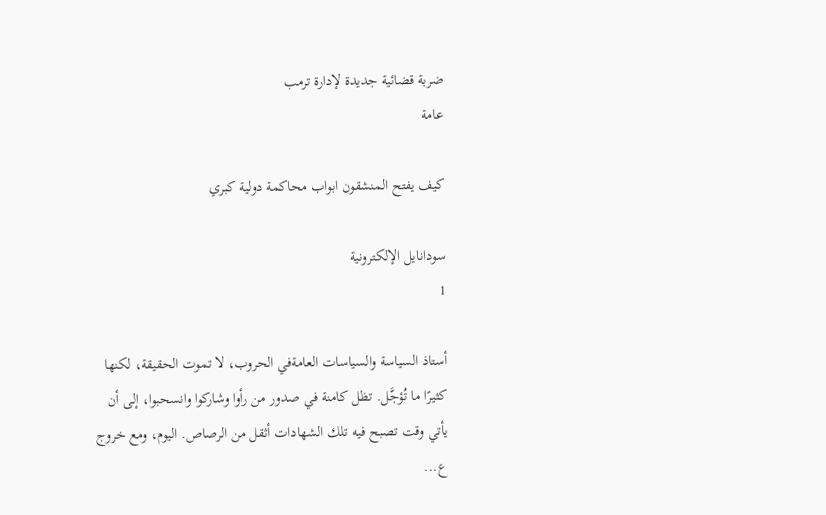ضربة قضائية جديدة لإدارة ترمب
عامة

كيف يفتح المنشقون ابواب محاكمة دولية كبري

سودانايل الإلكترونية
1

أستاذ السياسة والسياسات العامةفي الحروب، لا تموت الحقيقة، لكنها كثيرًا ما تُؤجَّل. تظل كامنة في صدور من رأوا وشاركوا وانسحبوا، إلى أن يأتي وقت تصبح فيه تلك الشهادات أثقل من الرصاص. اليوم، ومع خروج ع...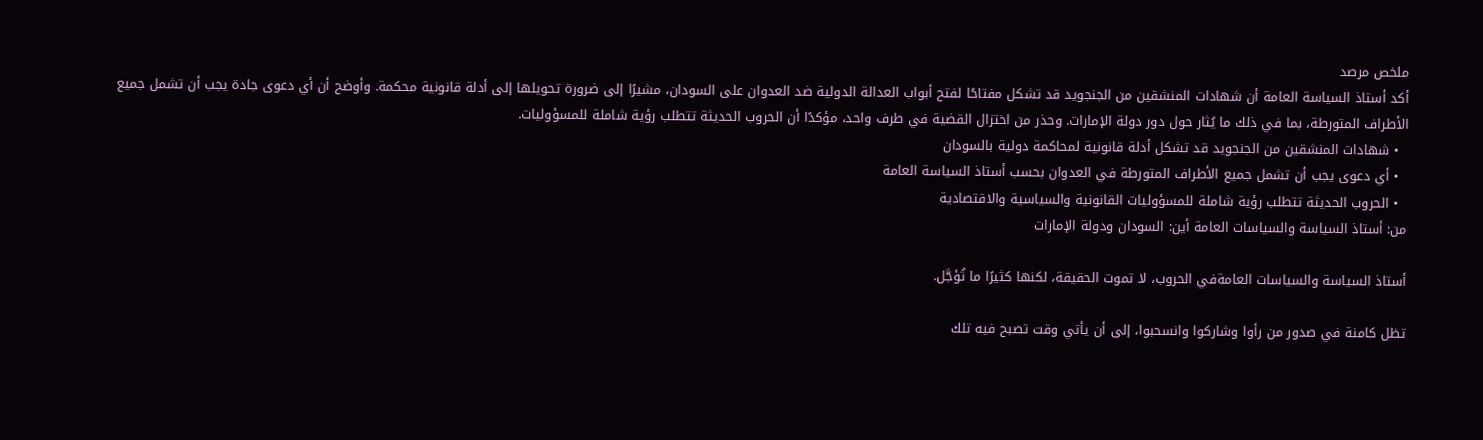ملخص مرصد
أكد أستاذ السياسة العامة أن شهادات المنشقين من الجنجويد قد تشكل مفتاحًا لفتح أبواب العدالة الدولية ضد العدوان على السودان، مشيرًا إلى ضرورة تحويلها إلى أدلة قانونية محكمة. وأوضح أن أي دعوى جادة يجب أن تشمل جميع الأطراف المتورطة، بما في ذلك ما يُثار حول دور دولة الإمارات. وحذر من اختزال القضية في طرف واحد، مؤكدًا أن الحروب الحديثة تتطلب رؤية شاملة للمسؤوليات.
  • شهادات المنشقين من الجنجويد قد تشكل أدلة قانونية لمحاكمة دولية بالسودان
  • أي دعوى يجب أن تشمل جميع الأطراف المتورطة في العدوان بحسب أستاذ السياسة العامة
  • الحروب الحديثة تتطلب رؤية شاملة للمسؤوليات القانونية والسياسية والاقتصادية
من: أستاذ السياسة والسياسات العامة أين: السودان ودولة الإمارات

أستاذ السياسة والسياسات العامةفي الحروب، لا تموت الحقيقة، لكنها كثيرًا ما تُؤجَّل.

تظل كامنة في صدور من رأوا وشاركوا وانسحبوا، إلى أن يأتي وقت تصبح فيه تلك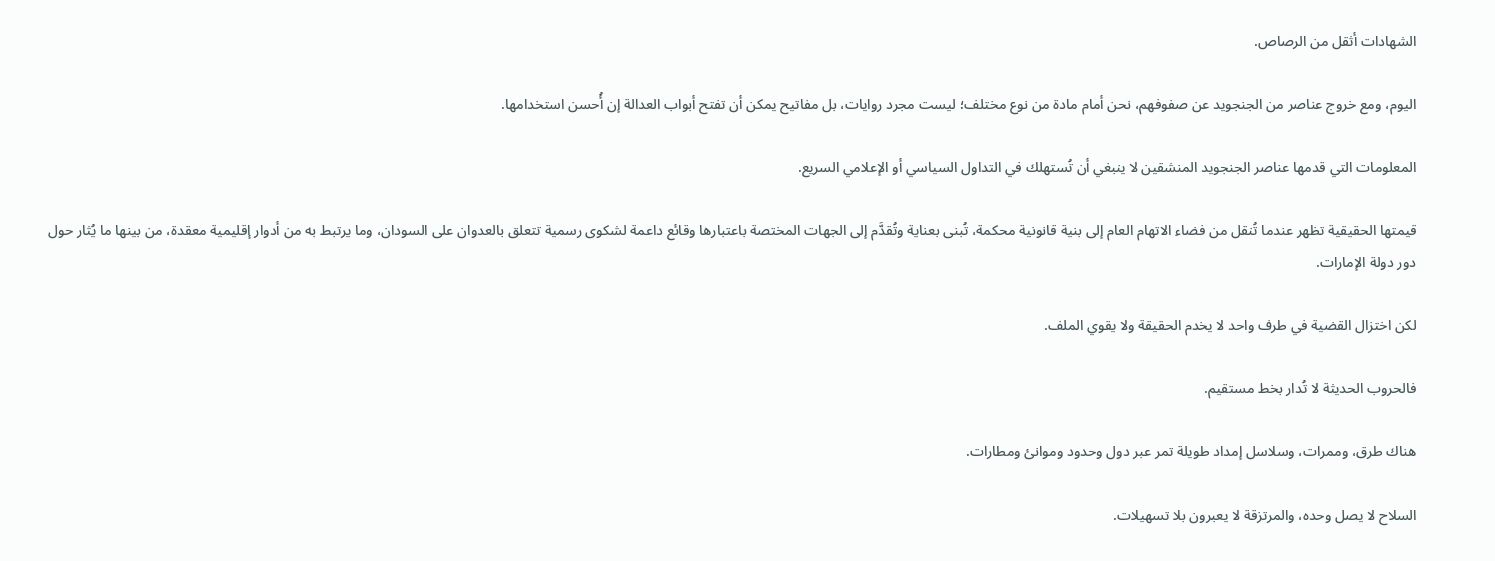الشهادات أثقل من الرصاص.

اليوم، ومع خروج عناصر من الجنجويد عن صفوفهم، نحن أمام مادة من نوع مختلف؛ ليست مجرد روايات، بل مفاتيح يمكن أن تفتح أبواب العدالة إن أُحسن استخدامها.

المعلومات التي قدمها عناصر الجنجويد المنشقين لا ينبغي أن تُستهلك في التداول السياسي أو الإعلامي السريع.

قيمتها الحقيقية تظهر عندما تُنقل من فضاء الاتهام العام إلى بنية قانونية محكمة، تُبنى بعناية وتُقدَّم إلى الجهات المختصة باعتبارها وقائع داعمة لشكوى رسمية تتعلق بالعدوان على السودان، وما يرتبط به من أدوار إقليمية معقدة، من بينها ما يُثار حول دور دولة الإمارات.

لكن اختزال القضية في طرف واحد لا يخدم الحقيقة ولا يقوي الملف.

فالحروب الحديثة لا تُدار بخط مستقيم.

هناك طرق، وممرات، وسلاسل إمداد طويلة تمر عبر دول وحدود وموانئ ومطارات.

السلاح لا يصل وحده، والمرتزقة لا يعبرون بلا تسهيلات.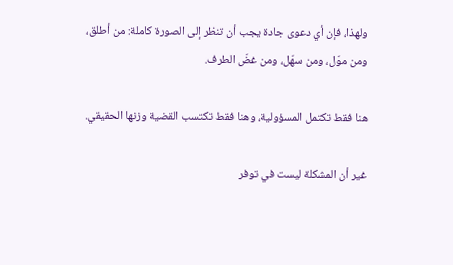ولهذا، فإن أي دعوى جادة يجب أن تنظر إلى الصورة كاملة: من أطلق، ومن موّل، ومن سهّل، ومن غضّ الطرف.

هنا فقط تكتمل المسؤولية، وهنا فقط تكتسب القضية وزنها الحقيقي.

غير أن المشكلة ليست في توفر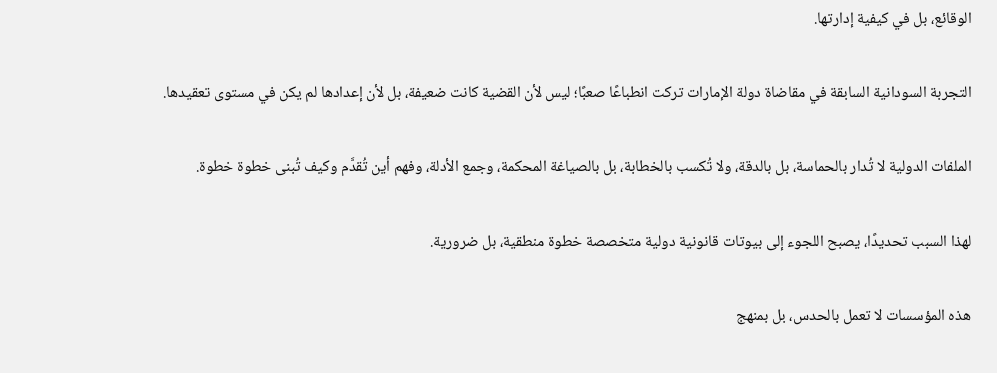الوقائع، بل في كيفية إدارتها.

التجربة السودانية السابقة في مقاضاة دولة الإمارات تركت انطباعًا صعبًا؛ ليس لأن القضية كانت ضعيفة، بل لأن إعدادها لم يكن في مستوى تعقيدها.

الملفات الدولية لا تُدار بالحماسة، بل بالدقة، ولا تُكسب بالخطابة، بل بالصياغة المحكمة، وجمع الأدلة، وفهم أين تُقدَّم وكيف تُبنى خطوة خطوة.

لهذا السبب تحديدًا، يصبح اللجوء إلى بيوتات قانونية دولية متخصصة خطوة منطقية، بل ضرورية.

هذه المؤسسات لا تعمل بالحدس، بل بمنهج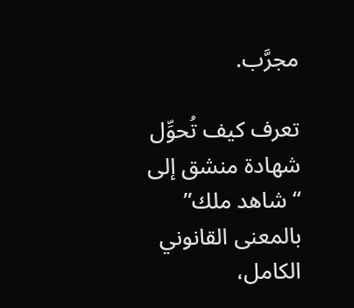مجرَّب.

تعرف كيف تُحوِّل شهادة منشق إلى “شاهد ملك” بالمعنى القانوني الكامل،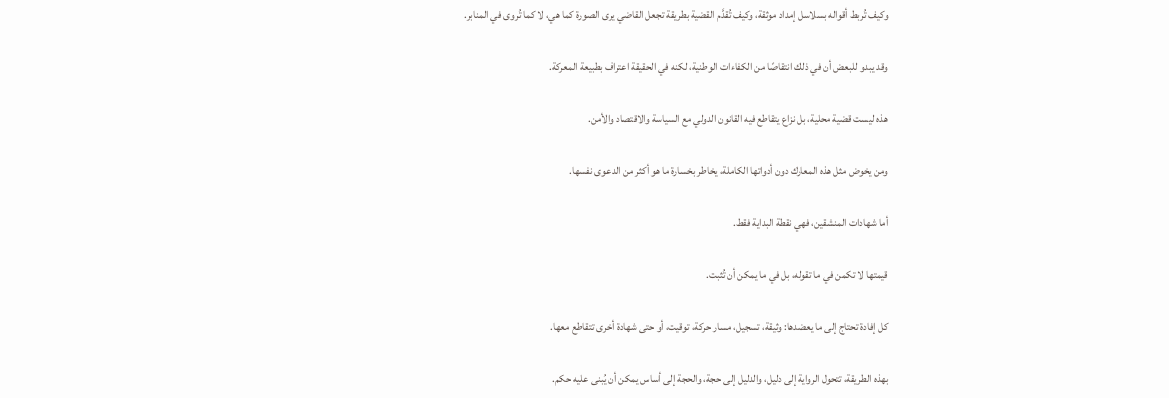وكيف تُربط أقواله بسلاسل إمداد موثقة، وكيف تُقدَّم القضية بطريقة تجعل القاضي يرى الصورة كما هي، لا كما تُروى في المنابر.

وقد يبدو للبعض أن في ذلك انتقاصًا من الكفاءات الوطنية، لكنه في الحقيقة اعتراف بطبيعة المعركة.

هذه ليست قضية محلية، بل نزاع يتقاطع فيه القانون الدولي مع السياسة والاقتصاد والأمن.

ومن يخوض مثل هذه المعارك دون أدواتها الكاملة، يخاطر بخسارة ما هو أكثر من الدعوى نفسها.

أما شهادات المنشقين، فهي نقطة البداية فقط.

قيمتها لا تكمن في ما تقوله، بل في ما يمكن أن تُثبت.

كل إفادة تحتاج إلى ما يعضدها: وثيقة، تسجيل، مسار حركة، توقيت، أو حتى شهادة أخرى تتقاطع معها.

بهذه الطريقة، تتحول الرواية إلى دليل، والدليل إلى حجة، والحجة إلى أساس يمكن أن يُبنى عليه حكم.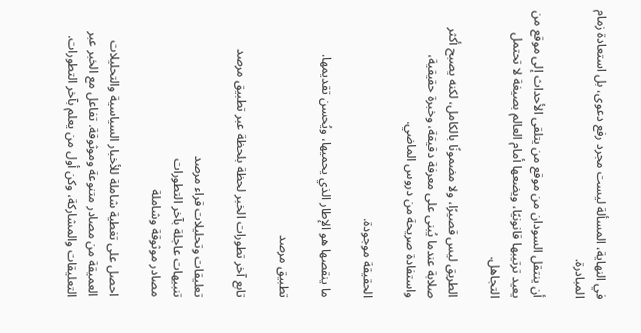في النهاية، المسألة ليست مجرد رفع دعوى، بل استعادة زمام المبادرة.

أن ينتقل السودان من موقع من يتلقى الأحداث إلى موقع من يعيد ترتيبها قانونيًا، ويضعها أمام العالم بصيغة لا تحتمل التجاهل.

الطريق ليس قصيرًا، ولا مضمونًا بالكامل، لكنه يصبح أكثر صلابة عندما يُبنى على معرفة دقيقة، وخبرة حقيقية، واستفادة صريحة من دروس الماضي.

الحقيقة موجودة.

ما ينقصها هو الإطار الذي يحميها، ويُحسن تقديمها.

تطبيق مرصد

تابع آخر تطورات الخبر لحظة بلحظة عبر تطبيق مرصد

تعليقات وتحليلات قراء مرصد
تنبيهات عاجلة بآخر التطورات
مصادر موثوقة وشاملة

احصل على تغطية شاملة للأخبار السياسية والتحليلات العميقة من مصادر متنوعة وموثوقة. تفاعل مع الخبر عبر التعليقات والمشاركة، وكن أول من يعلم بآخر التطورات.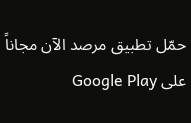حمّل تطبيق مرصد الآن مجاناً على Google Play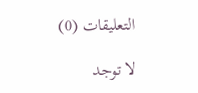التعليقات (0)

لا توجد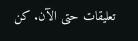تعليقات حتى الآن. كن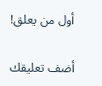أول من يعلق!

أضف تعليقك